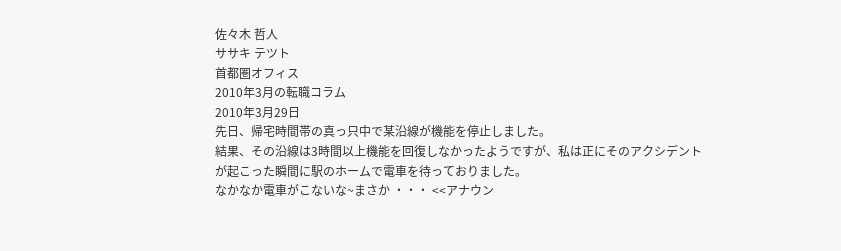佐々木 哲人
ササキ テツト
首都圏オフィス
2010年3月の転職コラム
2010年3月29日
先日、帰宅時間帯の真っ只中で某沿線が機能を停止しました。
結果、その沿線は3時間以上機能を回復しなかったようですが、私は正にそのアクシデント
が起こった瞬間に駅のホームで電車を待っておりました。
なかなか電車がこないな~まさか ・・・ <<アナウン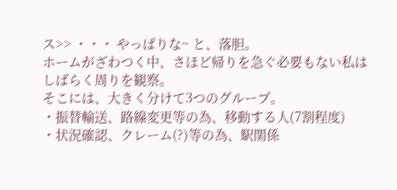ス>> ・・・ やっぱりな~ と、落胆。
ホームがざわつく中、さほど帰りを急ぐ必要もない私はしばらく周りを観察。
そこには、大きく分けて3つのグループ。
・振替輸送、路線変更等の為、移動する人(7割程度)
・状況確認、クレーム(?)等の為、駅関係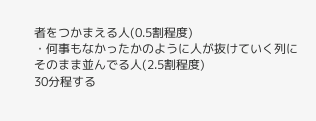者をつかまえる人(0.5割程度)
・何事もなかったかのように人が抜けていく列にそのまま並んでる人(2.5割程度)
30分程する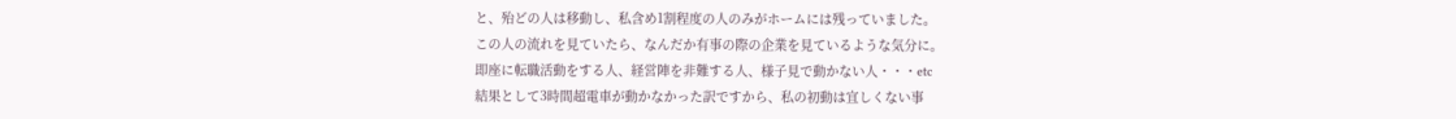と、殆どの人は移動し、私含め1割程度の人のみがホームには残っていました。
この人の流れを見ていたら、なんだか有事の際の企業を見ているような気分に。
即座に転職活動をする人、経営陣を非難する人、様子見で動かない人・・・etc
結果として3時間超電車が動かなかった訳ですから、私の初動は宜しくない事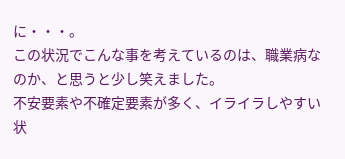に・・・。
この状況でこんな事を考えているのは、職業病なのか、と思うと少し笑えました。
不安要素や不確定要素が多く、イライラしやすい状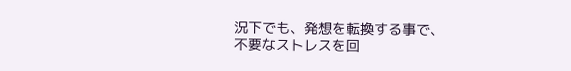況下でも、発想を転換する事で、
不要なストレスを回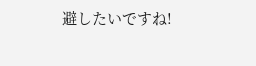避したいですね!